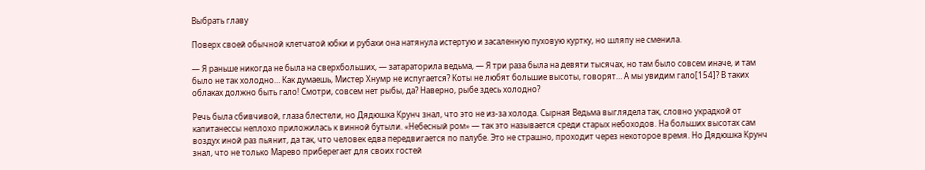Выбрать главу

Поверх своей обычной клетчатой юбки и рубахи она натянула истертую и засаленную пуховую куртку, но шляпу не сменила.

— Я раньше никогда не была на сверхбольших, — затараторила ведьма, — Я три раза была на девяти тысячах, но там было совсем иначе, и там было не так холодно… Как думаешь, Мистер Хнумр не испугается? Коты не любят большие высоты, говорят… А мы увидим гало[154]? В таких облаках должно быть гало! Смотри, совсем нет рыбы, да? Наверно, рыбе здесь холодно?

Речь была сбивчивой, глаза блестели, но Дядюшка Крунч знал, что это не из-за холода. Сырная Ведьма выглядела так, словно украдкой от капитанессы неплохо приложилась к винной бутыли. «Небесный ром» — так это называется среди старых небоходов. На больших высотах сам воздух иной раз пьянит, да так, что человек едва передвигается по палубе. Это не страшно, проходит через некоторое время. Но Дядюшка Крунч знал, что не только Марево приберегает для своих гостей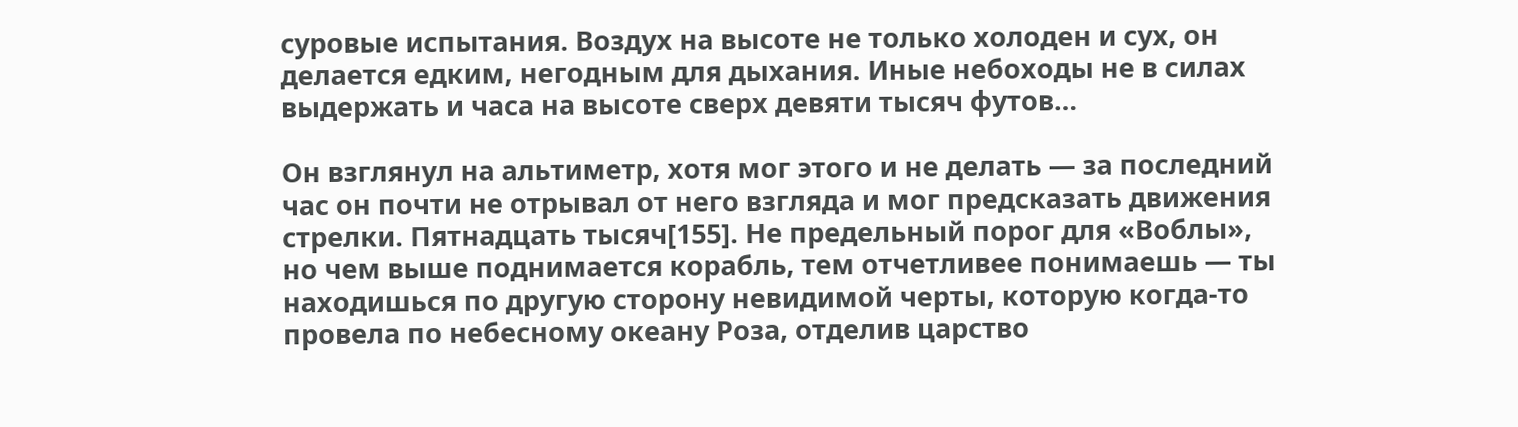суровые испытания. Воздух на высоте не только холоден и сух, он делается едким, негодным для дыхания. Иные небоходы не в силах выдержать и часа на высоте сверх девяти тысяч футов…

Он взглянул на альтиметр, хотя мог этого и не делать — за последний час он почти не отрывал от него взгляда и мог предсказать движения стрелки. Пятнадцать тысяч[155]. Не предельный порог для «Воблы», но чем выше поднимается корабль, тем отчетливее понимаешь — ты находишься по другую сторону невидимой черты, которую когда-то провела по небесному океану Роза, отделив царство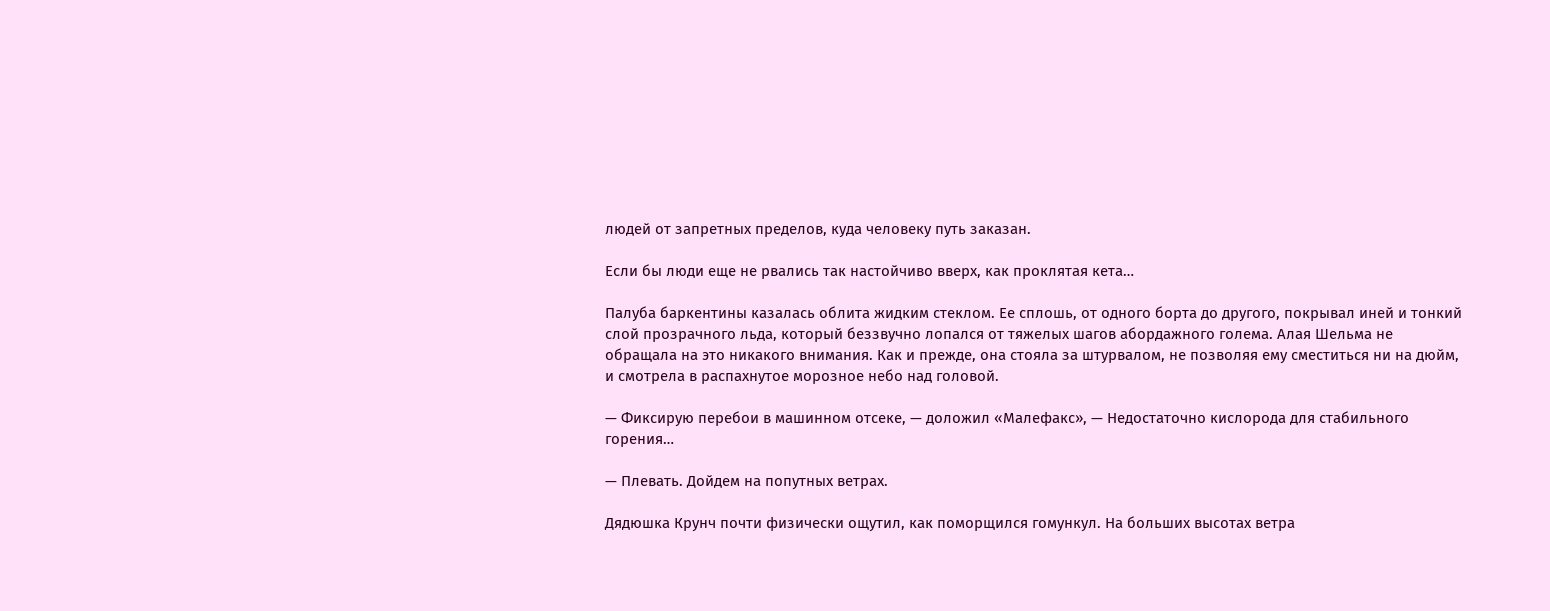людей от запретных пределов, куда человеку путь заказан.

Если бы люди еще не рвались так настойчиво вверх, как проклятая кета…

Палуба баркентины казалась облита жидким стеклом. Ее сплошь, от одного борта до другого, покрывал иней и тонкий слой прозрачного льда, который беззвучно лопался от тяжелых шагов абордажного голема. Алая Шельма не обращала на это никакого внимания. Как и прежде, она стояла за штурвалом, не позволяя ему сместиться ни на дюйм, и смотрела в распахнутое морозное небо над головой.

— Фиксирую перебои в машинном отсеке, — доложил «Малефакс», — Недостаточно кислорода для стабильного горения…

— Плевать. Дойдем на попутных ветрах.

Дядюшка Крунч почти физически ощутил, как поморщился гомункул. На больших высотах ветра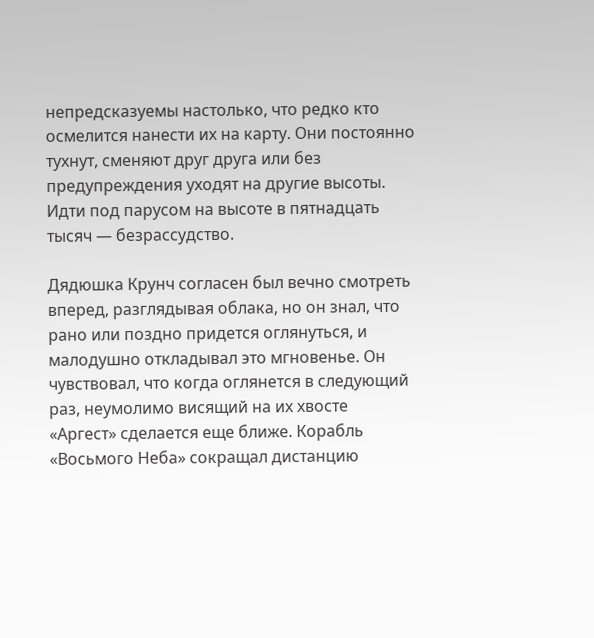непредсказуемы настолько, что редко кто осмелится нанести их на карту. Они постоянно тухнут, сменяют друг друга или без предупреждения уходят на другие высоты. Идти под парусом на высоте в пятнадцать тысяч — безрассудство.

Дядюшка Крунч согласен был вечно смотреть вперед, разглядывая облака, но он знал, что рано или поздно придется оглянуться, и малодушно откладывал это мгновенье. Он чувствовал, что когда оглянется в следующий раз, неумолимо висящий на их хвосте «Аргест» сделается еще ближе. Корабль «Восьмого Неба» сокращал дистанцию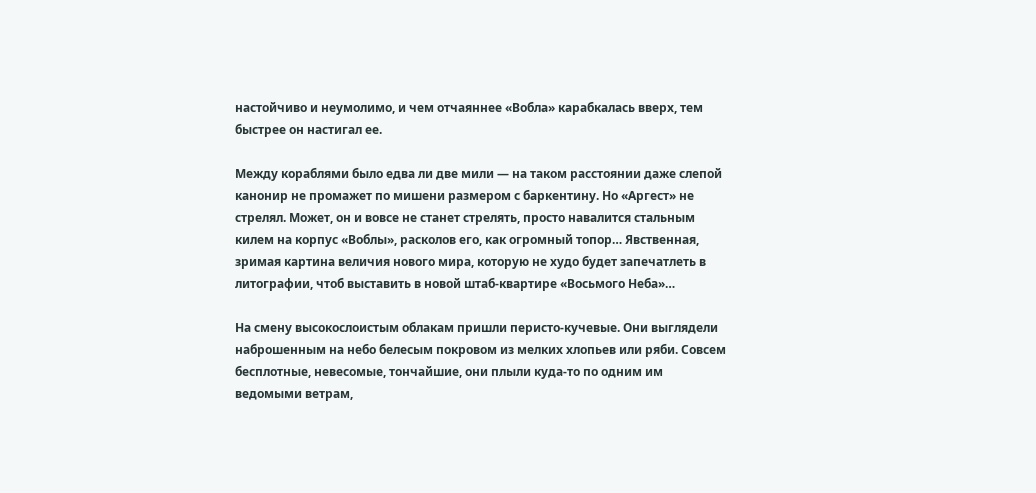настойчиво и неумолимо, и чем отчаяннее «Вобла» карабкалась вверх, тем быстрее он настигал ее.

Между кораблями было едва ли две мили — на таком расстоянии даже слепой канонир не промажет по мишени размером с баркентину. Но «Аргест» не стрелял. Может, он и вовсе не станет стрелять, просто навалится стальным килем на корпус «Воблы», расколов его, как огромный топор… Явственная, зримая картина величия нового мира, которую не худо будет запечатлеть в литографии, чтоб выставить в новой штаб-квартире «Восьмого Неба»…

На смену высокослоистым облакам пришли перисто-кучевые. Они выглядели наброшенным на небо белесым покровом из мелких хлопьев или ряби. Совсем бесплотные, невесомые, тончайшие, они плыли куда-то по одним им ведомыми ветрам,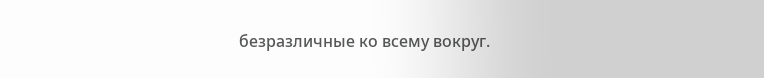безразличные ко всему вокруг.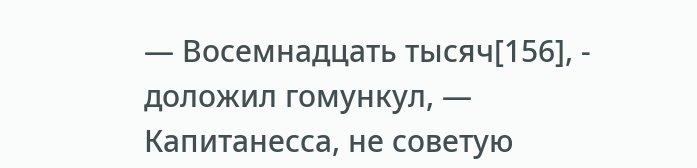— Восемнадцать тысяч[156], - доложил гомункул, — Капитанесса, не советую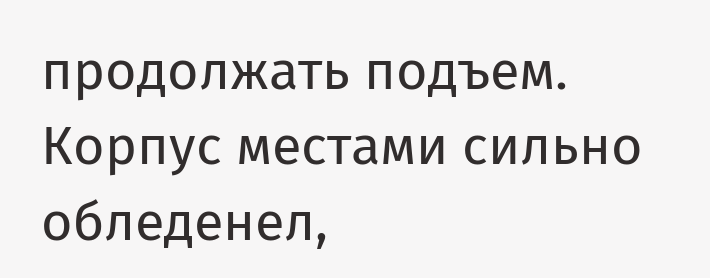продолжать подъем. Корпус местами сильно обледенел,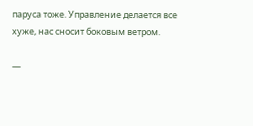паруса тоже. Управление делается все хуже, нас сносит боковым ветром.

—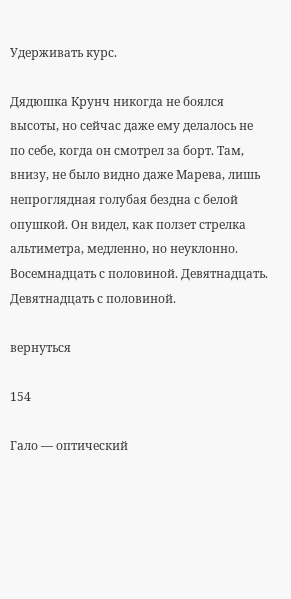Удерживать курс.

Дядюшка Крунч никогда не боялся высоты, но сейчас даже ему делалось не по себе, когда он смотрел за борт. Там, внизу, не было видно даже Марева, лишь непроглядная голубая бездна с белой опушкой. Он видел, как ползет стрелка альтиметра, медленно, но неуклонно. Восемнадцать с половиной. Девятнадцать. Девятнадцать с половиной.

вернуться

154

Гало — оптический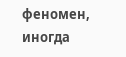феномен, иногда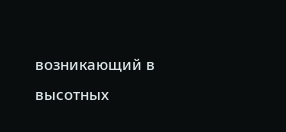возникающий в высотных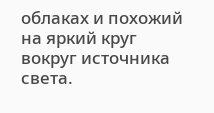облаках и похожий на яркий круг вокруг источника света.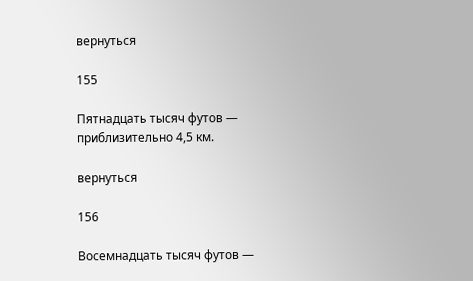вернуться

155

Пятнадцать тысяч футов — приблизительно 4,5 км.

вернуться

156

Восемнадцать тысяч футов —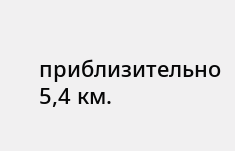приблизительно 5,4 км.